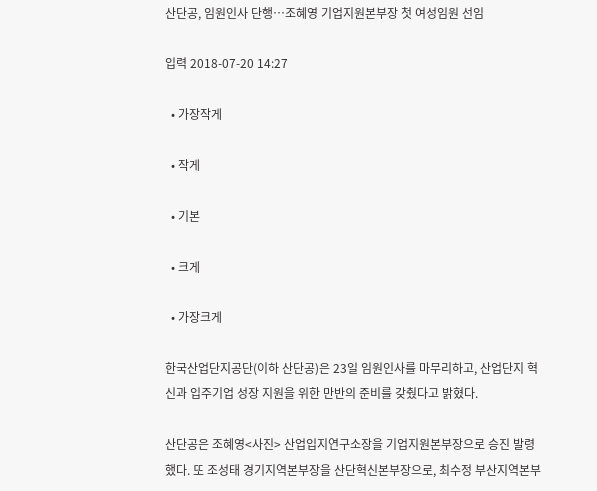산단공, 임원인사 단행…조혜영 기업지원본부장 첫 여성임원 선임

입력 2018-07-20 14:27

  • 가장작게

  • 작게

  • 기본

  • 크게

  • 가장크게

한국산업단지공단(이하 산단공)은 23일 임원인사를 마무리하고, 산업단지 혁신과 입주기업 성장 지원을 위한 만반의 준비를 갖췄다고 밝혔다.

산단공은 조혜영<사진> 산업입지연구소장을 기업지원본부장으로 승진 발령했다. 또 조성태 경기지역본부장을 산단혁신본부장으로, 최수정 부산지역본부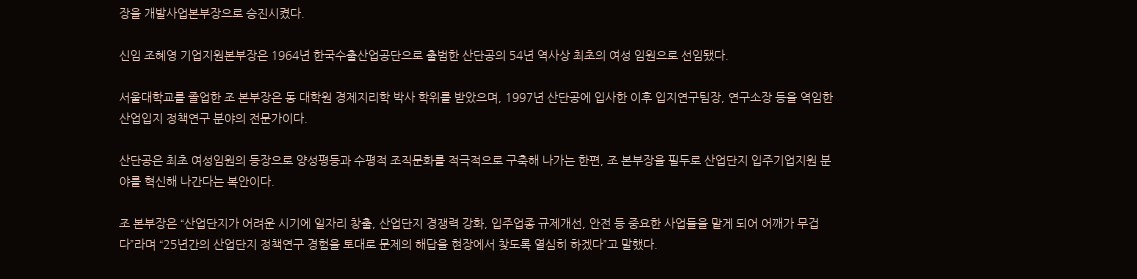장을 개발사업본부장으로 승진시켰다.

신임 조혜영 기업지원본부장은 1964년 한국수출산업공단으로 출범한 산단공의 54년 역사상 최초의 여성 임원으로 선임됐다.

서울대학교를 졸업한 조 본부장은 동 대학원 경제지리학 박사 학위를 받았으며, 1997년 산단공에 입사한 이후 입지연구팀장, 연구소장 등을 역임한 산업입지 정책연구 분야의 전문가이다.

산단공은 최초 여성임원의 등장으로 양성평등과 수평적 조직문화를 적극적으로 구축해 나가는 한편, 조 본부장을 필두로 산업단지 입주기업지원 분야를 혁신해 나간다는 복안이다.

조 본부장은 “산업단지가 어려운 시기에 일자리 창출, 산업단지 경쟁력 강화, 입주업종 규제개선, 안전 등 중요한 사업들을 맡게 되어 어깨가 무겁다”라며 “25년간의 산업단지 정책연구 경험을 토대로 문제의 해답을 현장에서 찾도록 열심히 하겠다”고 말했다.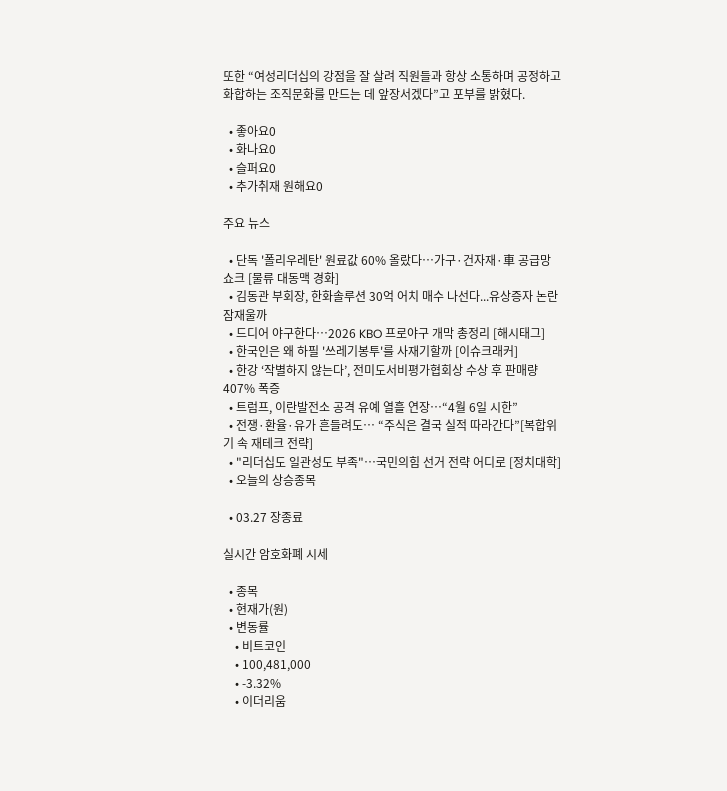또한 “여성리더십의 강점을 잘 살려 직원들과 항상 소통하며 공정하고 화합하는 조직문화를 만드는 데 앞장서겠다”고 포부를 밝혔다.

  • 좋아요0
  • 화나요0
  • 슬퍼요0
  • 추가취재 원해요0

주요 뉴스

  • 단독 '폴리우레탄' 원료값 60% 올랐다…가구·건자재·車 공급망 쇼크 [물류 대동맥 경화]
  • 김동관 부회장, 한화솔루션 30억 어치 매수 나선다...유상증자 논란 잠재울까
  • 드디어 야구한다…2026 KBO 프로야구 개막 총정리 [해시태그]
  • 한국인은 왜 하필 '쓰레기봉투'를 사재기할까 [이슈크래커]
  • 한강 ‘작별하지 않는다’, 전미도서비평가협회상 수상 후 판매량 407% 폭증
  • 트럼프, 이란발전소 공격 유예 열흘 연장…“4월 6일 시한”
  • 전쟁·환율·유가 흔들려도… “주식은 결국 실적 따라간다”[복합위기 속 재테크 전략]
  • "리더십도 일관성도 부족"…국민의힘 선거 전략 어디로 [정치대학]
  • 오늘의 상승종목

  • 03.27 장종료

실시간 암호화폐 시세

  • 종목
  • 현재가(원)
  • 변동률
    • 비트코인
    • 100,481,000
    • -3.32%
    • 이더리움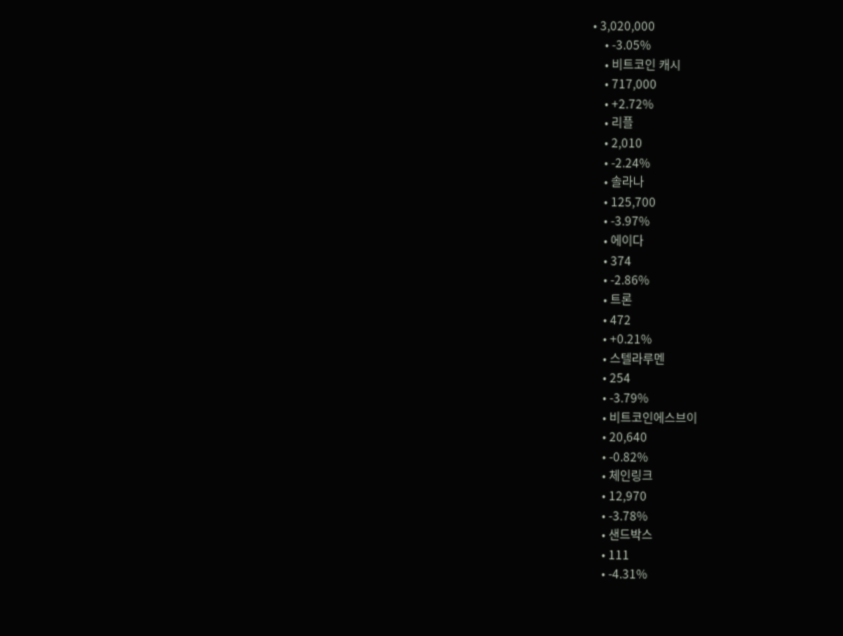• 3,020,000
    • -3.05%
    • 비트코인 캐시
    • 717,000
    • +2.72%
    • 리플
    • 2,010
    • -2.24%
    • 솔라나
    • 125,700
    • -3.97%
    • 에이다
    • 374
    • -2.86%
    • 트론
    • 472
    • +0.21%
    • 스텔라루멘
    • 254
    • -3.79%
    • 비트코인에스브이
    • 20,640
    • -0.82%
    • 체인링크
    • 12,970
    • -3.78%
    • 샌드박스
    • 111
    • -4.31%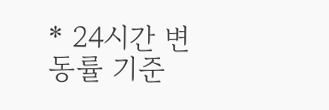* 24시간 변동률 기준